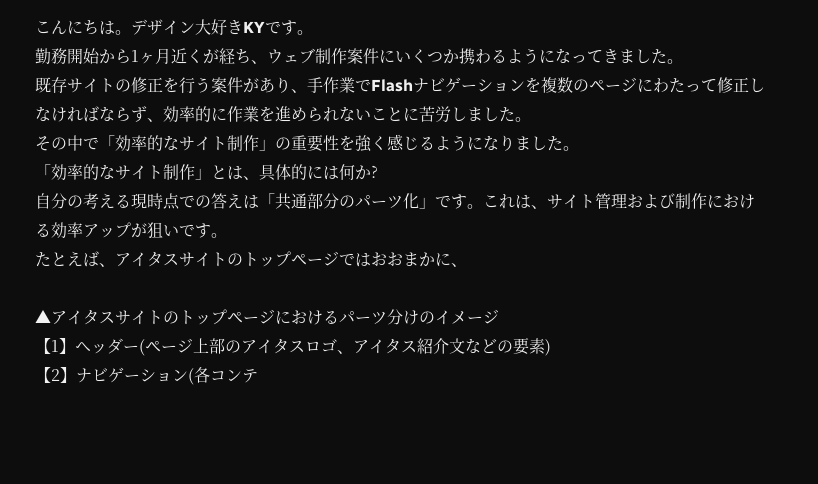こんにちは。デザイン大好きKYです。
勤務開始から1ヶ月近くが経ち、ウェブ制作案件にいくつか携わるようになってきました。
既存サイトの修正を行う案件があり、手作業でFlashナビゲーションを複数のページにわたって修正しなければならず、効率的に作業を進められないことに苦労しました。
その中で「効率的なサイト制作」の重要性を強く感じるようになりました。
「効率的なサイト制作」とは、具体的には何か?
自分の考える現時点での答えは「共通部分のパーツ化」です。これは、サイト管理および制作における効率アップが狙いです。
たとえば、アイタスサイトのトップページではおおまかに、

▲アイタスサイトのトップページにおけるパーツ分けのイメージ
【1】ヘッダー(ページ上部のアイタスロゴ、アイタス紹介文などの要素)
【2】ナビゲーション(各コンテ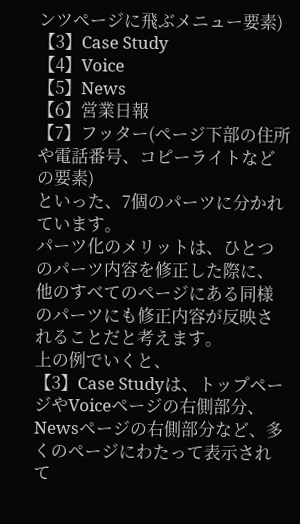ンツページに飛ぶメニュー要素)
【3】Case Study
【4】Voice
【5】News
【6】営業日報
【7】フッター(ページ下部の住所や電話番号、コピーライトなどの要素)
といった、7個のパーツに分かれています。
パーツ化のメリットは、ひとつのパーツ内容を修正した際に、他のすべてのページにある同様のパーツにも修正内容が反映されることだと考えます。
上の例でいくと、
【3】Case Studyは、トップページやVoiceページの右側部分、Newsページの右側部分など、多くのページにわたって表示されて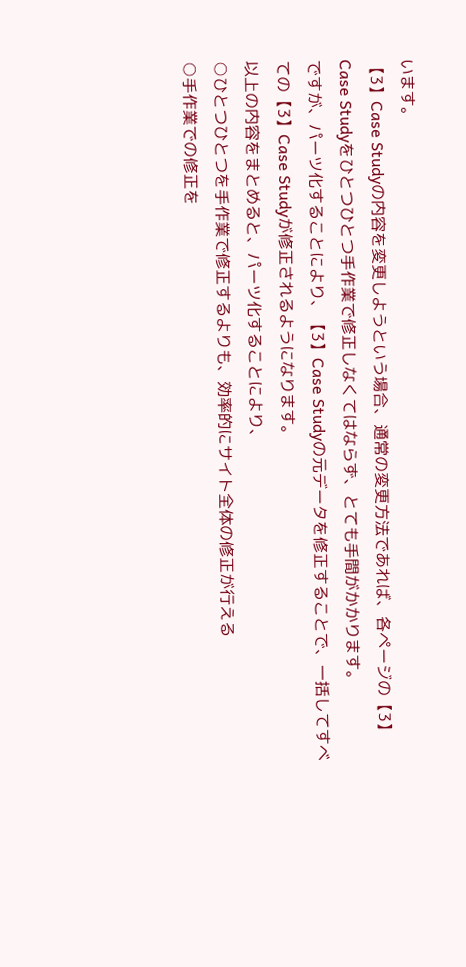います。
【3】Case Studyの内容を変更しようという場合、通常の変更方法であれば、各ページの【3】Case Studyをひとつひとつ手作業で修正しなくてはならず、とても手間がかかります。
ですが、パーツ化することにより、【3】Case Studyの元データを修正することで、一括してすべての【3】Case Studyが修正されるようになります。
以上の内容をまとめると、パーツ化することにより、
○ひとつひとつを手作業で修正するよりも、効率的にサイト全体の修正が行える
○手作業での修正を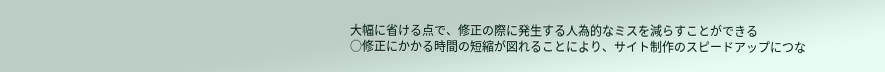大幅に省ける点で、修正の際に発生する人為的なミスを減らすことができる
○修正にかかる時間の短縮が図れることにより、サイト制作のスピードアップにつな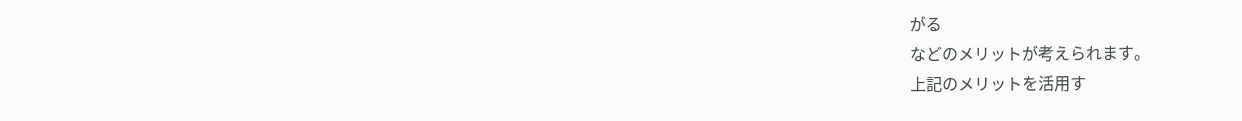がる
などのメリットが考えられます。
上記のメリットを活用す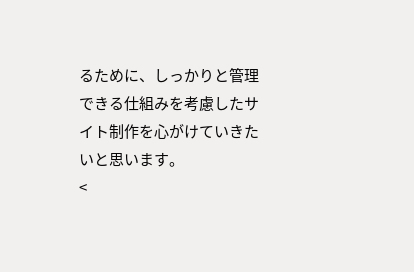るために、しっかりと管理できる仕組みを考慮したサイト制作を心がけていきたいと思います。
<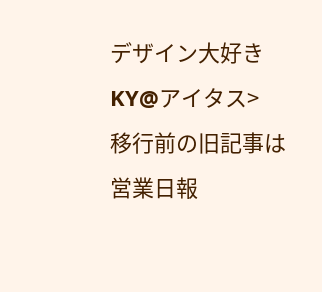デザイン大好きKY@アイタス>
移行前の旧記事は営業日報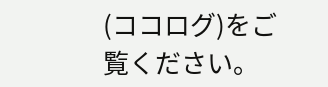(ココログ)をご覧ください。